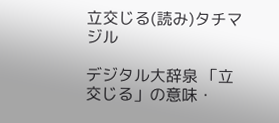立交じる(読み)タチマジル

デジタル大辞泉 「立交じる」の意味・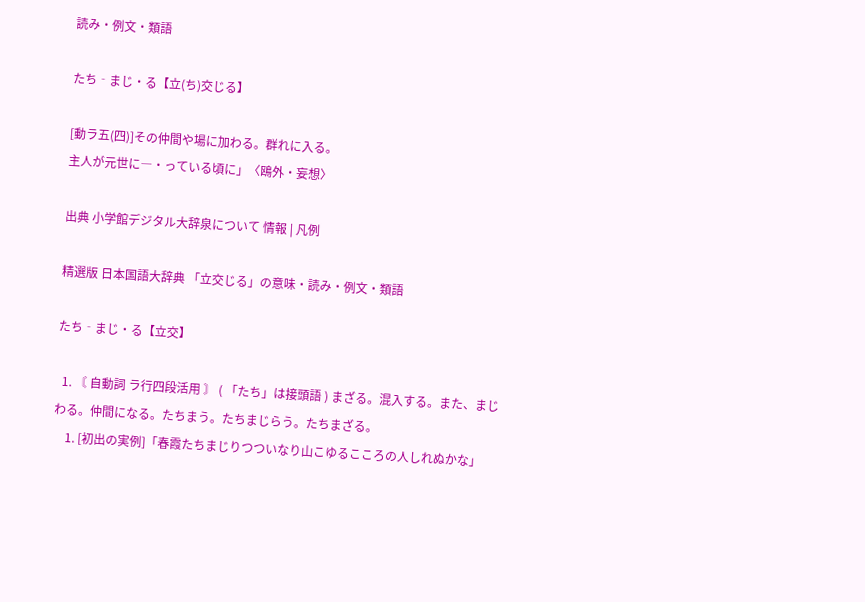読み・例文・類語

たち‐まじ・る【立(ち)交じる】

[動ラ五(四)]その仲間や場に加わる。群れに入る。
主人が元世に―・っている頃に」〈鴎外・妄想〉

出典 小学館デジタル大辞泉について 情報 | 凡例

精選版 日本国語大辞典 「立交じる」の意味・読み・例文・類語

たち‐まじ・る【立交】

  1. 〘 自動詞 ラ行四段活用 〙 ( 「たち」は接頭語 ) まざる。混入する。また、まじわる。仲間になる。たちまう。たちまじらう。たちまざる。
    1. [初出の実例]「春霞たちまじりつついなり山こゆるこころの人しれぬかな」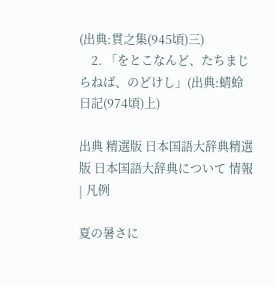(出典:貫之集(945頃)三)
    2. 「をとこなんど、たちまじらねば、のどけし」(出典:蜻蛉日記(974頃)上)

出典 精選版 日本国語大辞典精選版 日本国語大辞典について 情報 | 凡例

夏の暑さに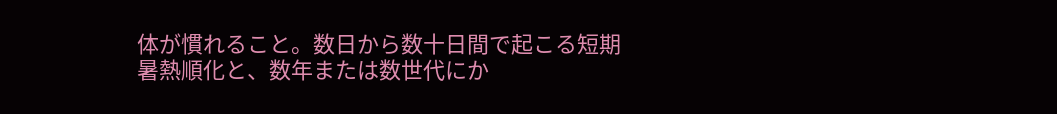体が慣れること。数日から数十日間で起こる短期暑熱順化と、数年または数世代にか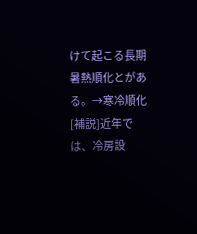けて起こる長期暑熱順化とがある。→寒冷順化[補説]近年では、冷房設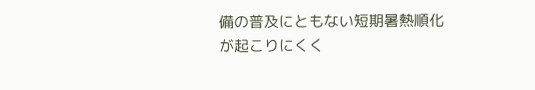備の普及にともない短期暑熱順化が起こりにくく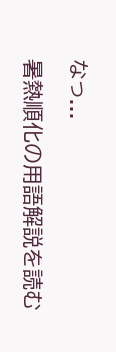なっ...

暑熱順化の用語解説を読む